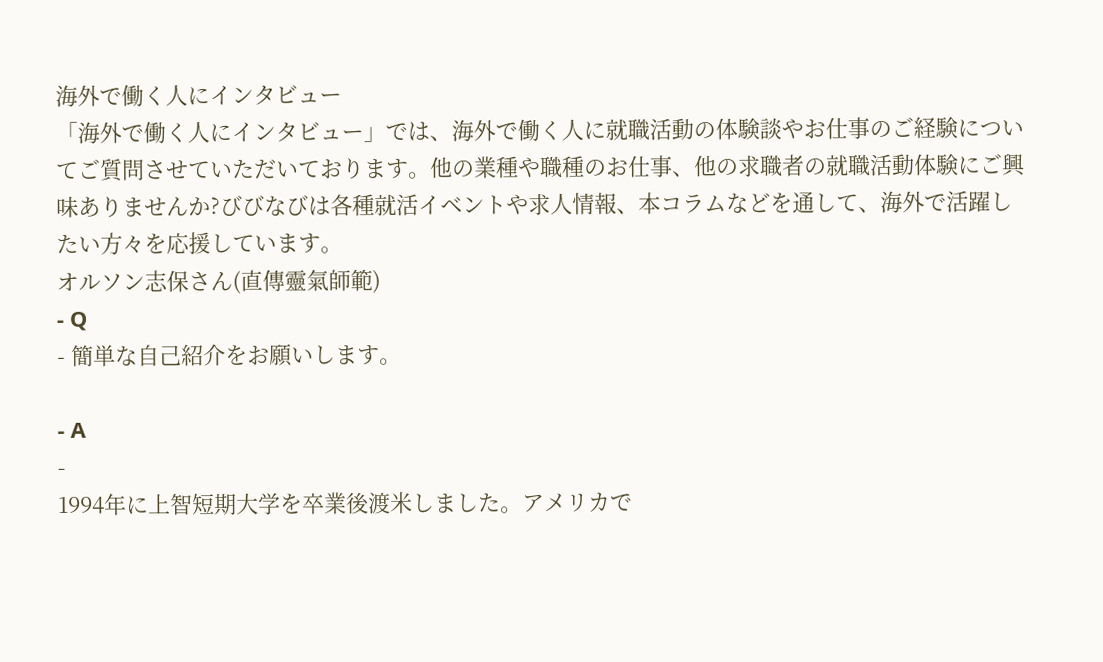海外で働く人にインタビュー
「海外で働く人にインタビュー」では、海外で働く人に就職活動の体験談やお仕事のご経験についてご質問させていただいております。他の業種や職種のお仕事、他の求職者の就職活動体験にご興味ありませんか?びびなびは各種就活イベントや求人情報、本コラムなどを通して、海外で活躍したい方々を応援しています。
オルソン志保さん(直傳靈氣師範)
- Q
- 簡単な自己紹介をお願いします。

- A
-
1994年に上智短期大学を卒業後渡米しました。アメリカで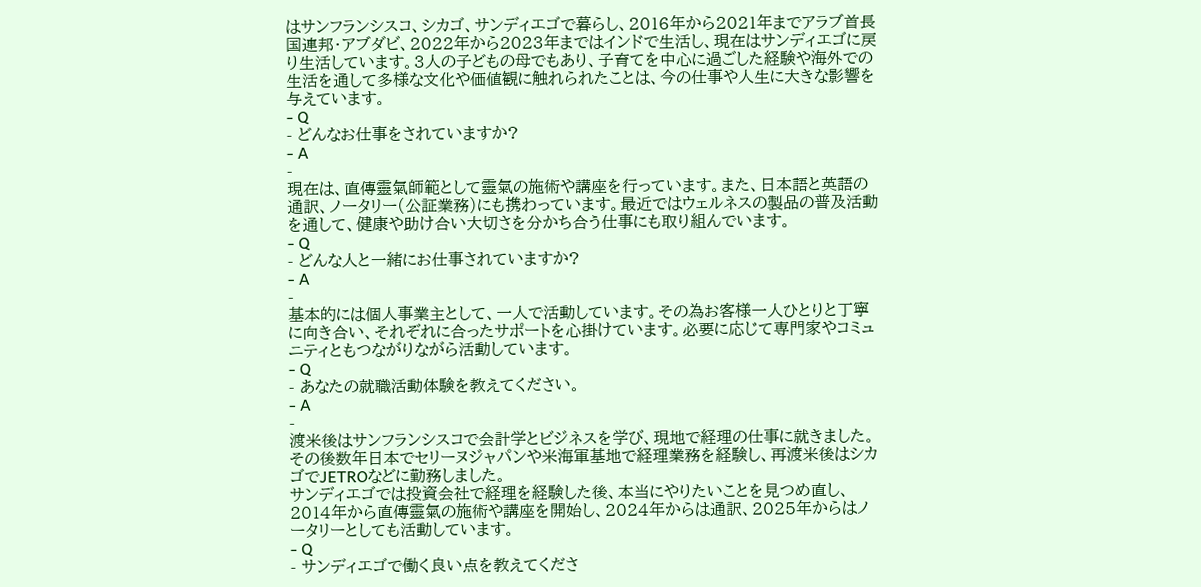はサンフランシスコ、シカゴ、サンディエゴで暮らし、2016年から2021年までアラブ首長国連邦・アブダビ、2022年から2023年まではインドで生活し、現在はサンディエゴに戻り生活しています。3人の子どもの母でもあり、子育てを中心に過ごした経験や海外での生活を通して多様な文化や価値観に触れられたことは、今の仕事や人生に大きな影響を与えています。
- Q
- どんなお仕事をされていますか?
- A
-
現在は、直傳靈氣師範として靈氣の施術や講座を行っています。また、日本語と英語の通訳、ノータリー(公証業務)にも携わっています。最近ではウェルネスの製品の普及活動を通して、健康や助け合い大切さを分かち合う仕事にも取り組んでいます。
- Q
- どんな人と一緒にお仕事されていますか?
- A
-
基本的には個人事業主として、一人で活動しています。その為お客様一人ひとりと丁寧に向き合い、それぞれに合ったサポートを心掛けています。必要に応じて専門家やコミュニティともつながりながら活動しています。
- Q
- あなたの就職活動体験を教えてください。
- A
-
渡米後はサンフランシスコで会計学とビジネスを学び、現地で経理の仕事に就きました。その後数年日本でセリーヌジャパンや米海軍基地で経理業務を経験し、再渡米後はシカゴでJETROなどに勤務しました。
サンディエゴでは投資会社で経理を経験した後、本当にやりたいことを見つめ直し、2014年から直傳靈氣の施術や講座を開始し、2024年からは通訳、2025年からはノータリーとしても活動しています。
- Q
- サンディエゴで働く良い点を教えてくださ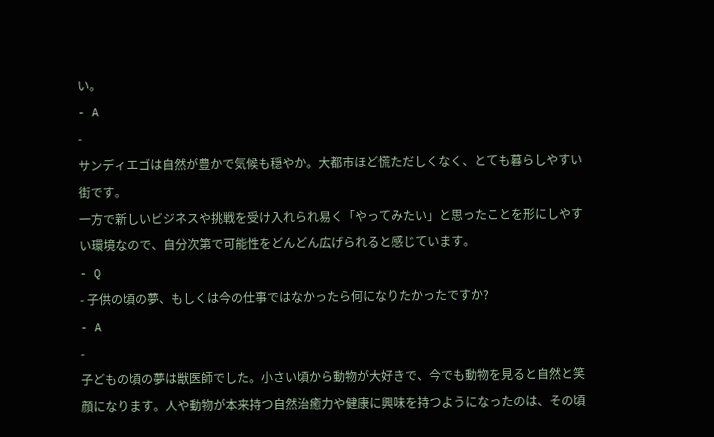い。
- A
-
サンディエゴは自然が豊かで気候も穏やか。大都市ほど慌ただしくなく、とても暮らしやすい街です。
一方で新しいビジネスや挑戦を受け入れられ易く「やってみたい」と思ったことを形にしやすい環境なので、自分次第で可能性をどんどん広げられると感じています。
- Q
- 子供の頃の夢、もしくは今の仕事ではなかったら何になりたかったですか?
- A
-
子どもの頃の夢は獣医師でした。小さい頃から動物が大好きで、今でも動物を見ると自然と笑顔になります。人や動物が本来持つ自然治癒力や健康に興味を持つようになったのは、その頃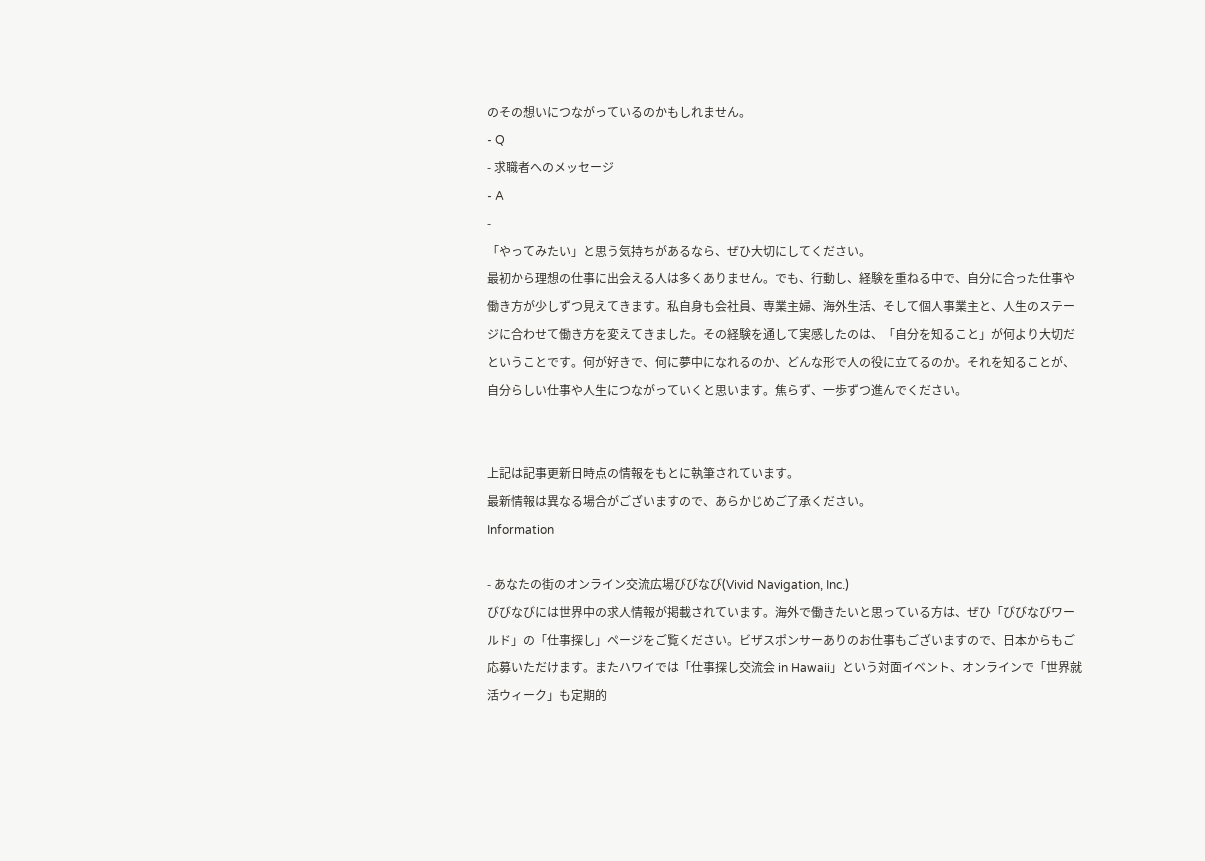のその想いにつながっているのかもしれません。
- Q
- 求職者へのメッセージ
- A
-
「やってみたい」と思う気持ちがあるなら、ぜひ大切にしてください。
最初から理想の仕事に出会える人は多くありません。でも、行動し、経験を重ねる中で、自分に合った仕事や働き方が少しずつ見えてきます。私自身も会社員、専業主婦、海外生活、そして個人事業主と、人生のステージに合わせて働き方を変えてきました。その経験を通して実感したのは、「自分を知ること」が何より大切だということです。何が好きで、何に夢中になれるのか、どんな形で人の役に立てるのか。それを知ることが、自分らしい仕事や人生につながっていくと思います。焦らず、一歩ずつ進んでください。


上記は記事更新日時点の情報をもとに執筆されています。
最新情報は異なる場合がございますので、あらかじめご了承ください。
Information

- あなたの街のオンライン交流広場びびなび(Vivid Navigation, Inc.)
びびなびには世界中の求人情報が掲載されています。海外で働きたいと思っている方は、ぜひ「びびなびワールド」の「仕事探し」ページをご覧ください。ビザスポンサーありのお仕事もございますので、日本からもご応募いただけます。またハワイでは「仕事探し交流会 in Hawaii」という対面イベント、オンラインで「世界就活ウィーク」も定期的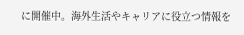に開催中。海外生活やキャリアに役立つ情報を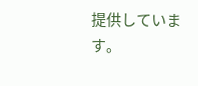提供しています。